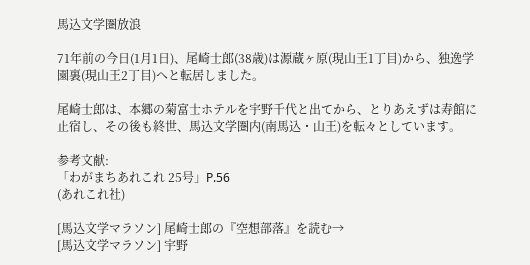馬込文学圏放浪

71年前の今日(1月1日)、尾崎士郎(38歳)は源蔵ヶ原(現山王1丁目)から、独逸学園裏(現山王2丁目)へと転居しました。

尾崎士郎は、本郷の菊富士ホテルを宇野千代と出てから、とりあえずは寿館に止宿し、その後も終世、馬込文学圏内(南馬込・山王)を転々としています。

参考文献:
「わがまちあれこれ 25号」P.56
(あれこれ社)

[馬込文学マラソン] 尾崎士郎の『空想部落』を読む→
[馬込文学マラソン] 宇野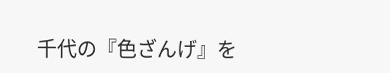千代の『色ざんげ』を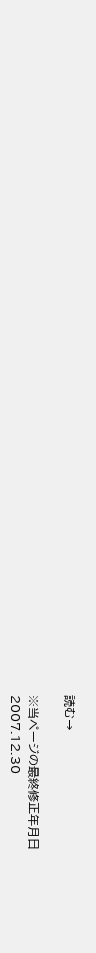読む→

※当ページの最終修正年月日
2007.12.30